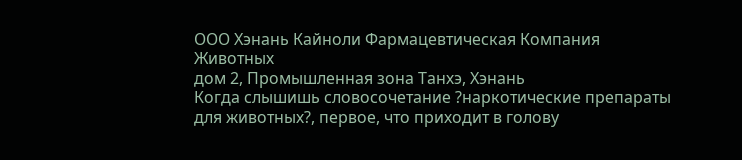ООО Хэнань Кайноли Фармацевтическая Компания Животных
дом 2, Промышленная зона Танхэ, Хэнань
Когда слышишь словосочетание ?наркотические препараты для животных?, первое, что приходит в голову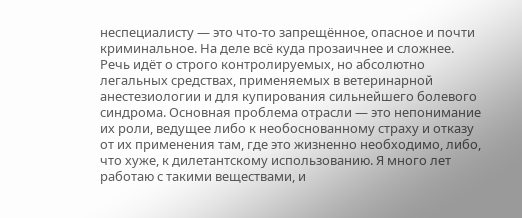неспециалисту — это что-то запрещённое, опасное и почти криминальное. На деле всё куда прозаичнее и сложнее. Речь идёт о строго контролируемых, но абсолютно легальных средствах, применяемых в ветеринарной анестезиологии и для купирования сильнейшего болевого синдрома. Основная проблема отрасли — это непонимание их роли, ведущее либо к необоснованному страху и отказу от их применения там, где это жизненно необходимо, либо, что хуже, к дилетантскому использованию. Я много лет работаю с такими веществами, и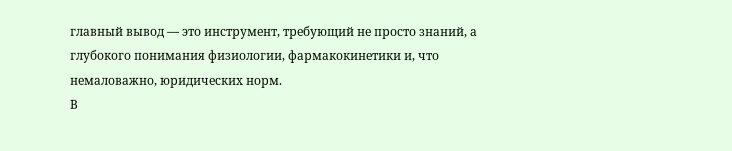главный вывод — это инструмент, требующий не просто знаний, а глубокого понимания физиологии, фармакокинетики и, что немаловажно, юридических норм.
В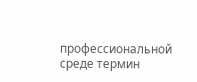профессиональной среде термин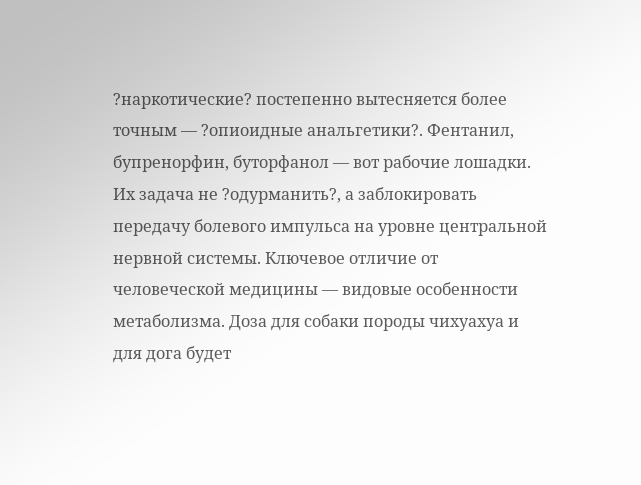?наркотические? постепенно вытесняется более точным — ?опиоидные анальгетики?. Фентанил, бупренорфин, буторфанол — вот рабочие лошадки. Их задача не ?одурманить?, а заблокировать передачу болевого импульса на уровне центральной нервной системы. Ключевое отличие от человеческой медицины — видовые особенности метаболизма. Доза для собаки породы чихуахуа и для дога будет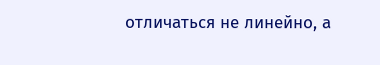отличаться не линейно, а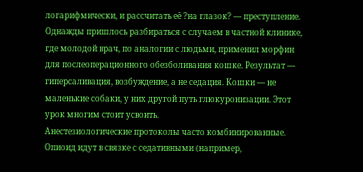логарифмически, и рассчитать её ?на глазок? — преступление. Однажды пришлось разбираться с случаем в частной клинике, где молодой врач, по аналогии с людьми, применил морфин для послеоперационного обезболивания кошке. Результат — гиперсаливация, возбуждение, а не седация. Кошки — не маленькие собаки, у них другой путь глюкуронизации. Этот урок многим стоит усвоить.
Анестезиологические протоколы часто комбинированные. Опиоид идут в связке с седативными (например,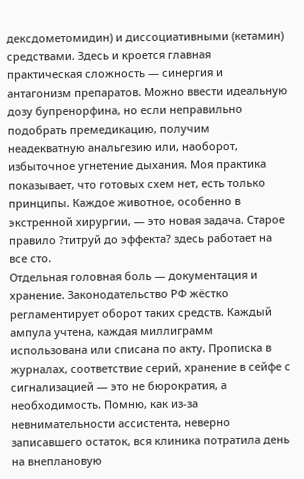дексдометомидин) и диссоциативными (кетамин) средствами. Здесь и кроется главная практическая сложность — синергия и антагонизм препаратов. Можно ввести идеальную дозу бупренорфина, но если неправильно подобрать премедикацию, получим неадекватную анальгезию или, наоборот, избыточное угнетение дыхания. Моя практика показывает, что готовых схем нет, есть только принципы. Каждое животное, особенно в экстренной хирургии, — это новая задача. Старое правило ?титруй до эффекта? здесь работает на все сто.
Отдельная головная боль — документация и хранение. Законодательство РФ жёстко регламентирует оборот таких средств. Каждый ампула учтена, каждая миллиграмм использована или списана по акту. Прописка в журналах, соответствие серий, хранение в сейфе с сигнализацией — это не бюрократия, а необходимость. Помню, как из-за невнимательности ассистента, неверно записавшего остаток, вся клиника потратила день на внеплановую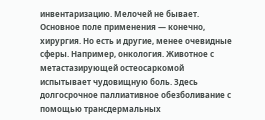инвентаризацию. Мелочей не бывает.
Основное поле применения — конечно, хирургия. Но есть и другие, менее очевидные сферы. Например, онкология. Животное с метастазирующей остеосаркомой испытывает чудовищную боль. Здесь долгосрочное паллиативное обезболивание с помощью трансдермальных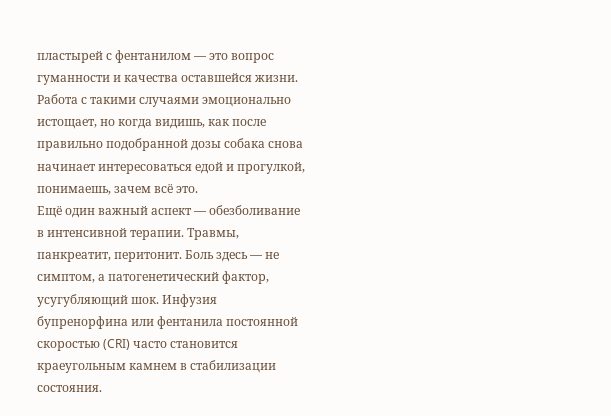пластырей с фентанилом — это вопрос гуманности и качества оставшейся жизни. Работа с такими случаями эмоционально истощает, но когда видишь, как после правильно подобранной дозы собака снова начинает интересоваться едой и прогулкой, понимаешь, зачем всё это.
Ещё один важный аспект — обезболивание в интенсивной терапии. Травмы, панкреатит, перитонит. Боль здесь — не симптом, а патогенетический фактор, усугубляющий шок. Инфузия бупренорфина или фентанила постоянной скоростью (CRI) часто становится краеугольным камнем в стабилизации состояния.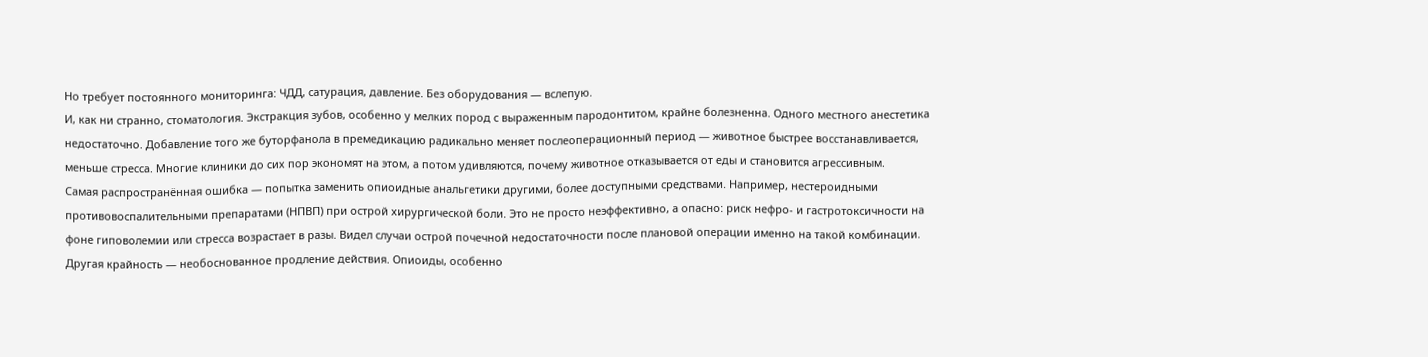Но требует постоянного мониторинга: ЧДД, сатурация, давление. Без оборудования — вслепую.
И, как ни странно, стоматология. Экстракция зубов, особенно у мелких пород с выраженным пародонтитом, крайне болезненна. Одного местного анестетика недостаточно. Добавление того же буторфанола в премедикацию радикально меняет послеоперационный период — животное быстрее восстанавливается, меньше стресса. Многие клиники до сих пор экономят на этом, а потом удивляются, почему животное отказывается от еды и становится агрессивным.
Самая распространённая ошибка — попытка заменить опиоидные анальгетики другими, более доступными средствами. Например, нестероидными противовоспалительными препаратами (НПВП) при острой хирургической боли. Это не просто неэффективно, а опасно: риск нефро- и гастротоксичности на фоне гиповолемии или стресса возрастает в разы. Видел случаи острой почечной недостаточности после плановой операции именно на такой комбинации.
Другая крайность — необоснованное продление действия. Опиоиды, особенно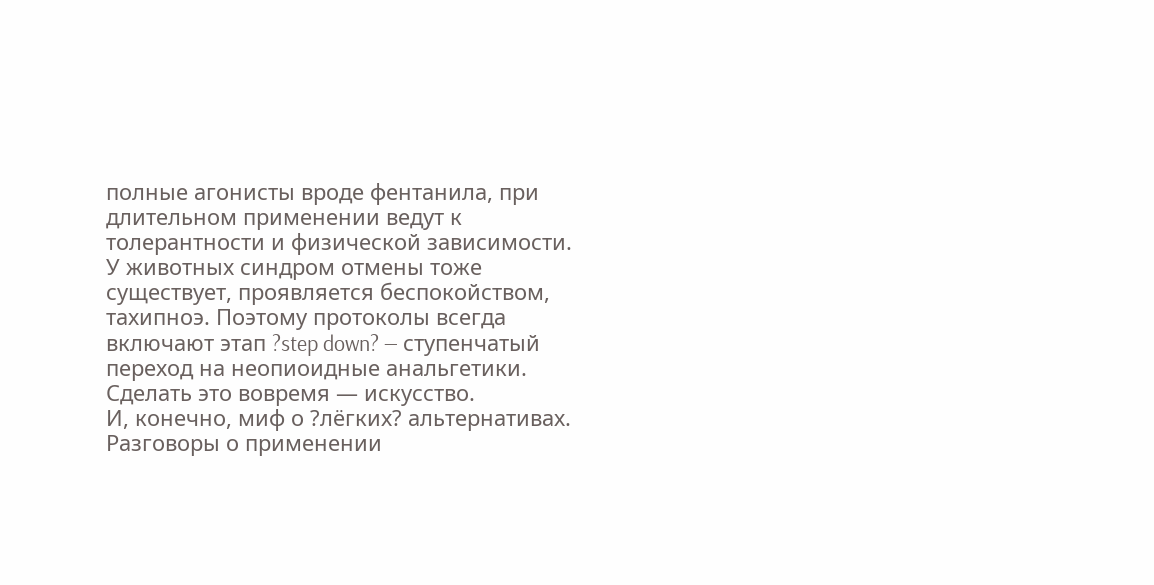полные агонисты вроде фентанила, при длительном применении ведут к толерантности и физической зависимости. У животных синдром отмены тоже существует, проявляется беспокойством, тахипноэ. Поэтому протоколы всегда включают этап ?step down? — ступенчатый переход на неопиоидные анальгетики. Сделать это вовремя — искусство.
И, конечно, миф о ?лёгких? альтернативах. Разговоры о применении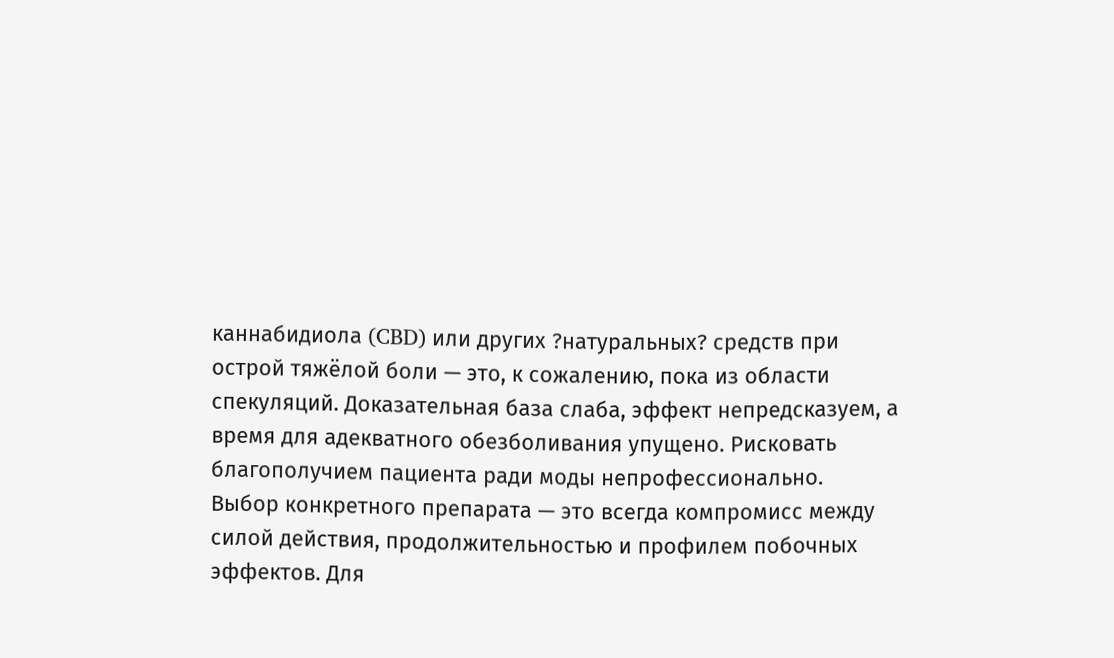каннабидиола (CBD) или других ?натуральных? средств при острой тяжёлой боли — это, к сожалению, пока из области спекуляций. Доказательная база слаба, эффект непредсказуем, а время для адекватного обезболивания упущено. Рисковать благополучием пациента ради моды непрофессионально.
Выбор конкретного препарата — это всегда компромисс между силой действия, продолжительностью и профилем побочных эффектов. Для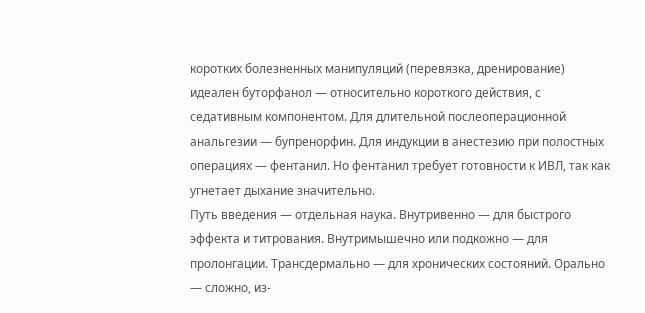коротких болезненных манипуляций (перевязка, дренирование) идеален буторфанол — относительно короткого действия, с седативным компонентом. Для длительной послеоперационной анальгезии — бупренорфин. Для индукции в анестезию при полостных операциях — фентанил. Но фентанил требует готовности к ИВЛ, так как угнетает дыхание значительно.
Путь введения — отдельная наука. Внутривенно — для быстрого эффекта и титрования. Внутримышечно или подкожно — для пролонгации. Трансдермально — для хронических состояний. Орально — сложно, из-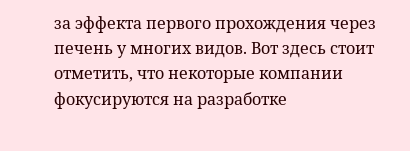за эффекта первого прохождения через печень у многих видов. Вот здесь стоит отметить, что некоторые компании фокусируются на разработке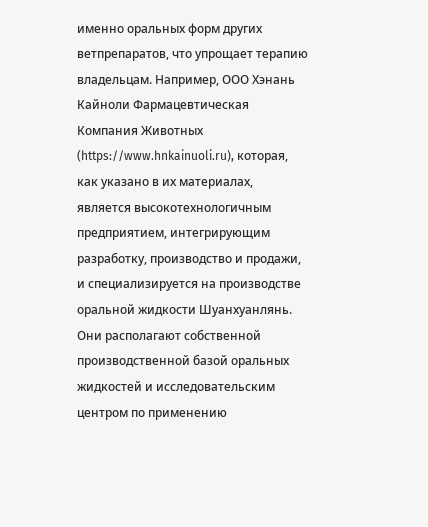именно оральных форм других ветпрепаратов, что упрощает терапию владельцам. Например, ООО Хэнань Кайноли Фармацевтическая Компания Животных (https://www.hnkainuoli.ru), которая, как указано в их материалах, является высокотехнологичным предприятием, интегрирующим разработку, производство и продажи, и специализируется на производстве оральной жидкости Шуанхуанлянь. Они располагают собственной производственной базой оральных жидкостей и исследовательским центром по применению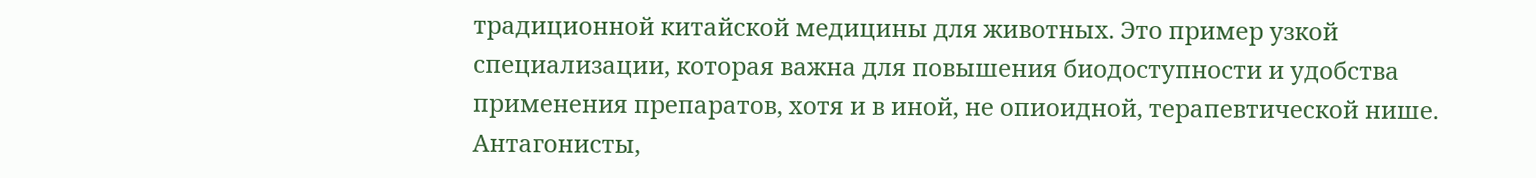традиционной китайской медицины для животных. Это пример узкой специализации, которая важна для повышения биодоступности и удобства применения препаратов, хотя и в иной, не опиоидной, терапевтической нише.
Антагонисты,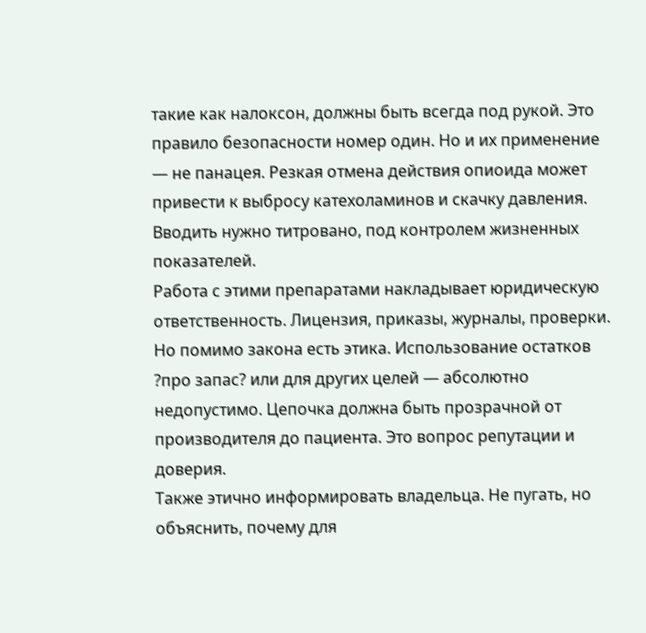такие как налоксон, должны быть всегда под рукой. Это правило безопасности номер один. Но и их применение — не панацея. Резкая отмена действия опиоида может привести к выбросу катехоламинов и скачку давления. Вводить нужно титровано, под контролем жизненных показателей.
Работа с этими препаратами накладывает юридическую ответственность. Лицензия, приказы, журналы, проверки. Но помимо закона есть этика. Использование остатков ?про запас? или для других целей — абсолютно недопустимо. Цепочка должна быть прозрачной от производителя до пациента. Это вопрос репутации и доверия.
Также этично информировать владельца. Не пугать, но объяснить, почему для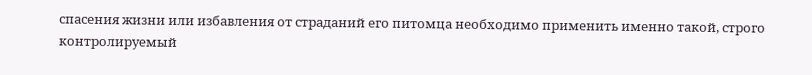спасения жизни или избавления от страданий его питомца необходимо применить именно такой, строго контролируемый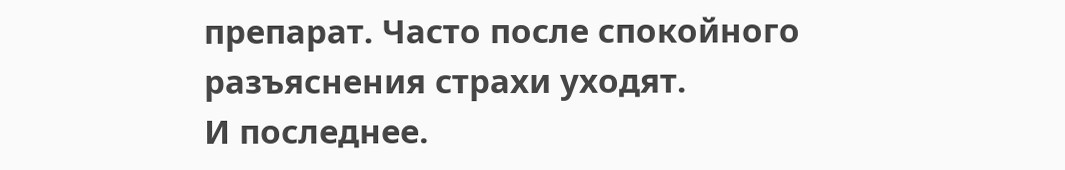препарат. Часто после спокойного разъяснения страхи уходят.
И последнее.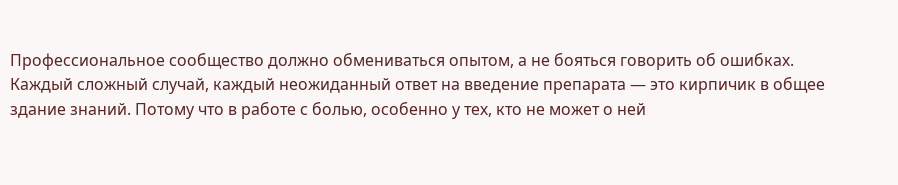Профессиональное сообщество должно обмениваться опытом, а не бояться говорить об ошибках. Каждый сложный случай, каждый неожиданный ответ на введение препарата — это кирпичик в общее здание знаний. Потому что в работе с болью, особенно у тех, кто не может о ней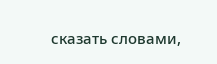сказать словами,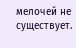мелочей не существует.